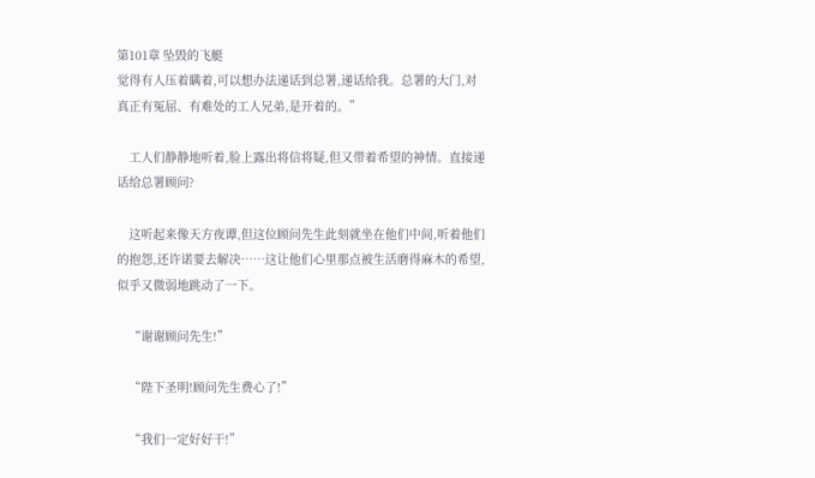第101章 坠毁的飞艇
觉得有人压着瞒着,可以想办法递话到总署,递话给我。总署的大门,对真正有冤屈、有难处的工人兄弟,是开着的。”

    工人们静静地听着,脸上露出将信将疑,但又带着希望的神情。直接递话给总署顾问?

    这听起来像天方夜谭,但这位顾问先生此刻就坐在他们中间,听着他们的抱怨,还许诺要去解决……这让他们心里那点被生活磨得麻木的希望,似乎又微弱地跳动了一下。

    “谢谢顾问先生!”

    “陛下圣明!顾问先生费心了!”

    “我们一定好好干!”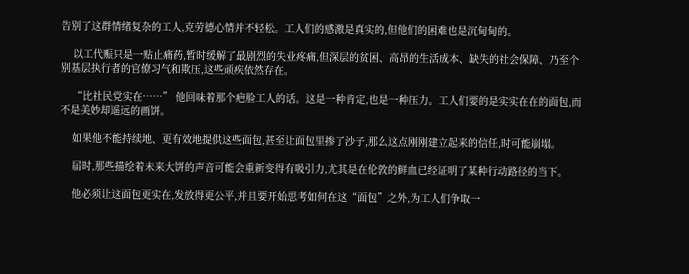告别了这群情绪复杂的工人,克劳德心情并不轻松。工人们的感激是真实的,但他们的困难也是沉甸甸的。

    以工代赈只是一贴止痛药,暂时缓解了最剧烈的失业疼痛,但深层的贫困、高昂的生活成本、缺失的社会保障、乃至个别基层执行者的官僚习气和欺压,这些顽疾依然存在。

    “比社民党实在……” 他回味着那个疤脸工人的话。这是一种肯定,也是一种压力。工人们要的是实实在在的面包,而不是美妙却遥远的画饼。

    如果他不能持续地、更有效地提供这些面包,甚至让面包里掺了沙子,那么这点刚刚建立起来的信任,时可能崩塌。

    届时,那些描绘着未来大饼的声音可能会重新变得有吸引力,尤其是在伦敦的鲜血已经证明了某种行动路径的当下。

    他必须让这面包更实在,发放得更公平,并且要开始思考如何在这“面包”之外,为工人们争取一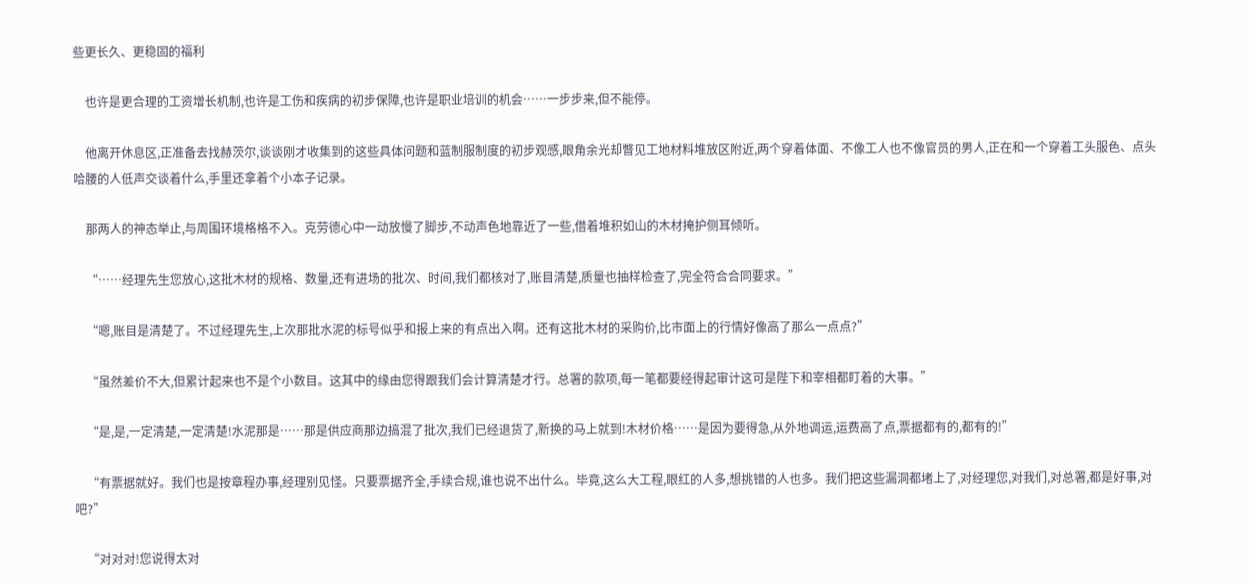些更长久、更稳固的福利

    也许是更合理的工资增长机制,也许是工伤和疾病的初步保障,也许是职业培训的机会……一步步来,但不能停。

    他离开休息区,正准备去找赫茨尔,谈谈刚才收集到的这些具体问题和蓝制服制度的初步观感,眼角余光却瞥见工地材料堆放区附近,两个穿着体面、不像工人也不像官员的男人,正在和一个穿着工头服色、点头哈腰的人低声交谈着什么,手里还拿着个小本子记录。

    那两人的神态举止,与周围环境格格不入。克劳德心中一动放慢了脚步,不动声色地靠近了一些,借着堆积如山的木材掩护侧耳倾听。

    “……经理先生您放心,这批木材的规格、数量,还有进场的批次、时间,我们都核对了,账目清楚,质量也抽样检查了,完全符合合同要求。”

    “嗯,账目是清楚了。不过经理先生,上次那批水泥的标号似乎和报上来的有点出入啊。还有这批木材的采购价,比市面上的行情好像高了那么一点点?”

    “虽然差价不大,但累计起来也不是个小数目。这其中的缘由您得跟我们会计算清楚才行。总署的款项,每一笔都要经得起审计这可是陛下和宰相都盯着的大事。”

    “是,是,一定清楚,一定清楚!水泥那是……那是供应商那边搞混了批次,我们已经退货了,新换的马上就到!木材价格……是因为要得急,从外地调运,运费高了点,票据都有的,都有的!”

    “有票据就好。我们也是按章程办事,经理别见怪。只要票据齐全,手续合规,谁也说不出什么。毕竟,这么大工程,眼红的人多,想挑错的人也多。我们把这些漏洞都堵上了,对经理您,对我们,对总署,都是好事,对吧?”

    “对对对!您说得太对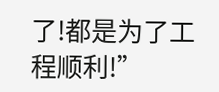了!都是为了工程顺利!”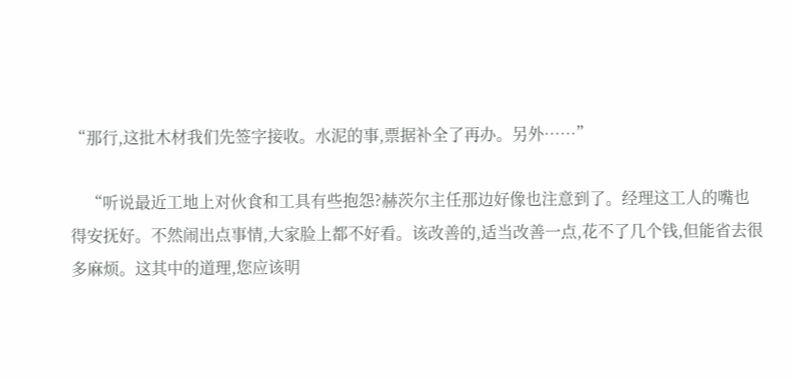“那行,这批木材我们先签字接收。水泥的事,票据补全了再办。另外……”

    “听说最近工地上对伙食和工具有些抱怨?赫茨尔主任那边好像也注意到了。经理这工人的嘴也得安抚好。不然闹出点事情,大家脸上都不好看。该改善的,适当改善一点,花不了几个钱,但能省去很多麻烦。这其中的道理,您应该明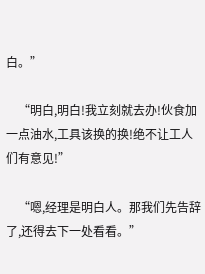白。”

    “明白,明白!我立刻就去办!伙食加一点油水,工具该换的换!绝不让工人们有意见!”

    “嗯,经理是明白人。那我们先告辞了,还得去下一处看看。”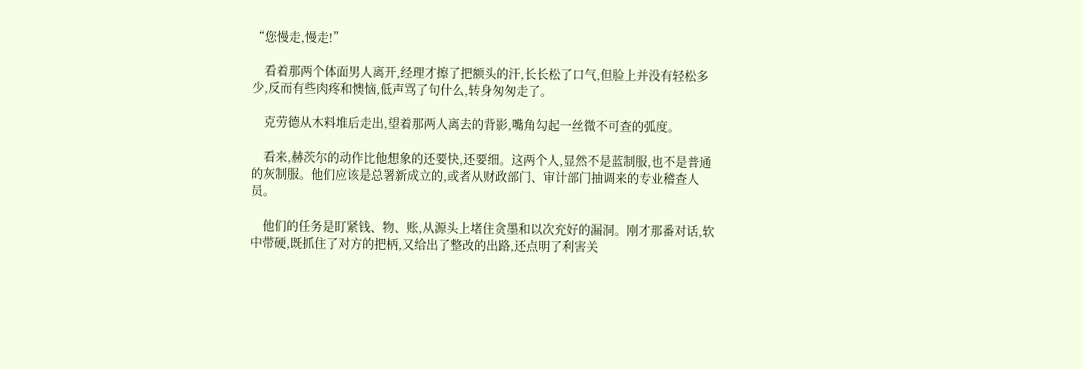“您慢走,慢走!”

    看着那两个体面男人离开,经理才擦了把额头的汗,长长松了口气,但脸上并没有轻松多少,反而有些肉疼和懊恼,低声骂了句什么,转身匆匆走了。

    克劳德从木料堆后走出,望着那两人离去的背影,嘴角勾起一丝微不可查的弧度。

    看来,赫茨尔的动作比他想象的还要快,还要细。这两个人,显然不是蓝制服,也不是普通的灰制服。他们应该是总署新成立的,或者从财政部门、审计部门抽调来的专业稽查人员。

    他们的任务是盯紧钱、物、账,从源头上堵住贪墨和以次充好的漏洞。刚才那番对话,软中带硬,既抓住了对方的把柄,又给出了整改的出路,还点明了利害关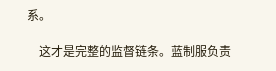系。

    这才是完整的监督链条。蓝制服负责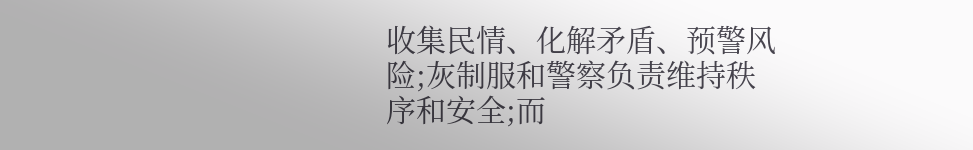收集民情、化解矛盾、预警风险;灰制服和警察负责维持秩序和安全;而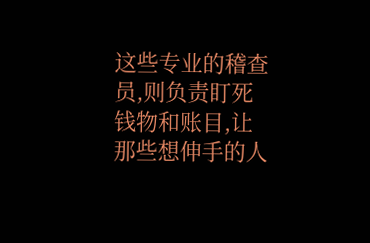这些专业的稽查员,则负责盯死钱物和账目,让那些想伸手的人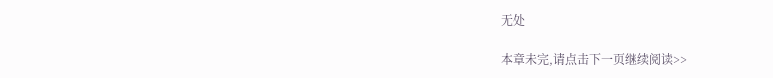无处

本章未完,请点击下一页继续阅读>>